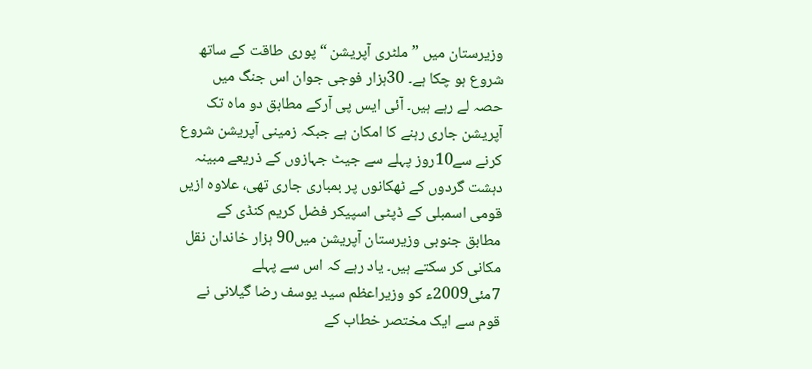وزیرستان میں ”ملٹری آپریشن “پوری طاقت کے ساتھ شروع ہو چکا ہے۔ 30ہزار فوجی جوان اس جنگ میں حصہ لے رہے ہیں۔ آئی ایس پی آرکے مطابق دو ماہ تک آپریشن جاری رہنے کا امکان ہے جبکہ زمینی آپریشن شروع کرنے سے10روز پہلے سے جیٹ جہازوں کے ذریعے مبینہ دہشت گردوں کے ٹھکانوں پر بمباری جاری تھی، علاوہ ازیں قومی اسمبلی کے ڈپٹی اسپیکر فضل کریم کنڈی کے مطابق جنوبی وزیرستان آپریشن میں90 ہزار خاندان نقل مکانی کر سکتے ہیں۔ یاد رہے کہ اس سے پہلے 7مئی2009ء کو وزیراعظم سید یوسف رضا گیلانی نے قوم سے ایک مختصر خطاب کے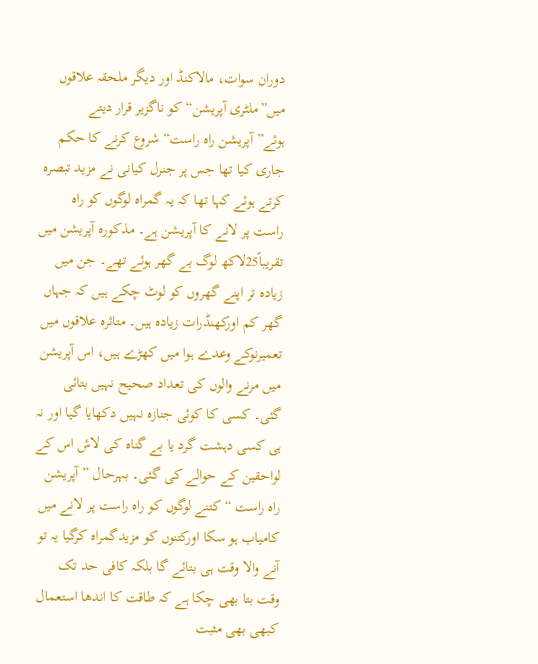دوران سوات، مالاکنڈ اور دیگر ملحقہ علاقوں میں”ملٹری آپریشن“ کو ناگزیر قرار دیتے ہوئے”آپریشن راہ راست“ شروع کرنے کا حکم جاری کیا تھا جس پر جنرل کیانی نے مزید تبصرہ کرتے ہوئے کہا تھا کہ یہ گمراہ لوگوں کو راہ راست پر لانے کا آپریشن ہے۔ مذکورہ آپریشن میں تقریباً25لاکھ لوگ بے گھر ہوئے تھے۔ جن میں زیادہ تر اپنے گھروں کو لوٹ چکے ہیں کہ جہاں گھر کم اورکھنڈرات زیادہ ہیں۔ متاثرہ علاقوں میں تعمیرنوکے وعدے ہوا میں کھڑے ہیں، اس آپریشن میں مرنے والوں کی تعداد صحیح نہیں بتائی گئی۔ کسی کا کوئی جنازہ نہیں دکھایا گیا اور نہ ہی کسی دہشت گرد یا بے گناہ کی لاش اس کے لواحقین کے حوالے کی گئی۔ بہرحال ”آپریشن راہ راست “ کتنے لوگوں کو راہ راست پر لانے میں کامیاب ہو سکا اورکتنوں کو مزیدگمراہ کرگیا یہ تو آنے والا وقت ہی بتائے گا بلکہ کافی حد تک وقت بتا بھی چکا ہے کہ طاقت کا اندھا استعمال کبھی بھی مثبت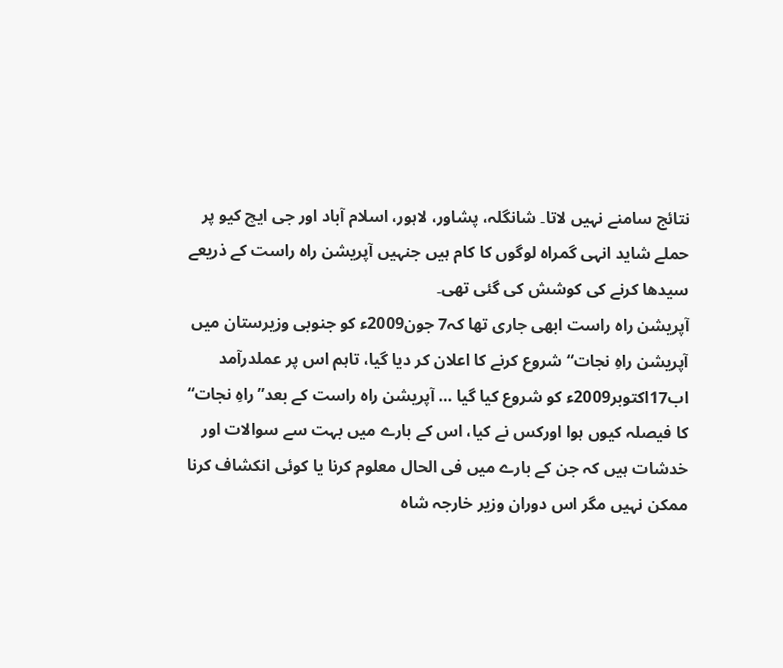نتائج سامنے نہیں لاتا۔ شانگلہ، پشاور، لاہور، اسلام آباد اور جی ایچ کیو پر حملے شاید انہی گمراہ لوگوں کا کام ہیں جنہیں آپریشن راہ راست کے ذریعے سیدھا کرنے کی کوشش کی گئی تھی۔
آپریشن راہ راست ابھی جاری تھا کہ7 جون2009ء کو جنوبی وزیرستان میں آپریشن راہِ نجات“ شروع کرنے کا اعلان کر دیا گیا، تاہم اس پر عملدرآمد اب17اکتوبر2009ء کو شروع کیا گیا … آپریشن راہ راست کے بعد”راہِ نجات“ کا فیصلہ کیوں ہوا اورکس نے کیا، اس کے بارے میں بہت سے سوالات اور خدشات ہیں کہ جن کے بارے میں فی الحال معلوم کرنا یا کوئی انکشاف کرنا ممکن نہیں مگر اس دوران وزیر خارجہ شاہ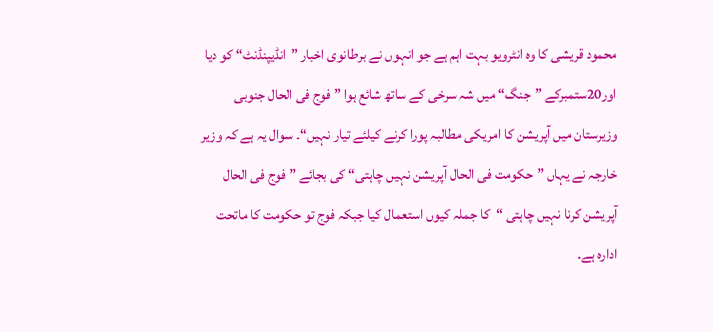محمود قریشی کا وہ انٹرویو بہت اہم ہے جو انہوں نے برطانوی اخبار ”انڈیپنڈنٹ“ کو دیا اور20ستمبرکے ”جنگ“ میں شہ سرخی کے ساتھ شائع ہوا ” فوج فی الحال جنوبی وزیرستان میں آپریشن کا امریکی مطالبہ پورا کرنے کیلئے تیار نہیں“۔ سوال یہ ہے کہ وزیر خارجہ نے یہاں ”حکومت فی الحال آپریشن نہیں چاہتی“ کی بجائے ” فوج فی الحال آپریشن کرنا نہیں چاہتی “کا جملہ کیوں استعمال کیا جبکہ فوج تو حکومت کا ماتحت ادارہ ہے۔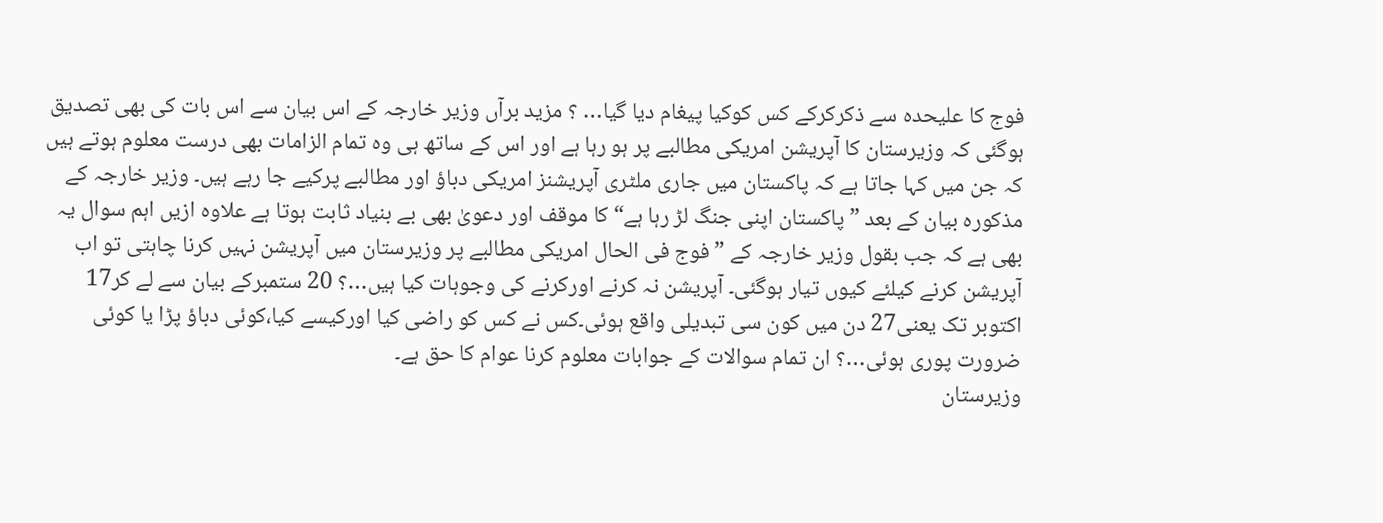فوج کا علیحدہ سے ذکرکرکے کس کوکیا پیغام دیا گیا… ؟ مزید برآں وزیر خارجہ کے اس بیان سے اس بات کی بھی تصدیق ہوگئی کہ وزیرستان کا آپریشن امریکی مطالبے پر ہو رہا ہے اور اس کے ساتھ ہی وہ تمام الزامات بھی درست معلوم ہوتے ہیں کہ جن میں کہا جاتا ہے کہ پاکستان میں جاری ملٹری آپریشنز امریکی دباؤ اور مطالبے پرکیے جا رہے ہیں۔ وزیر خارجہ کے مذکورہ بیان کے بعد ”پاکستان اپنی جنگ لڑ رہا ہے“ کا موقف اور دعویٰ بھی بے بنیاد ثابت ہوتا ہے علاوہ ازیں اہم سوال یہ بھی ہے کہ جب بقول وزیر خارجہ کے ”فوج فی الحال امریکی مطالبے پر وزیرستان میں آپریشن نہیں کرنا چاہتی تو اب آپریشن کرنے کیلئے کیوں تیار ہوگئی۔ آپریشن نہ کرنے اورکرنے کی وجوہات کیا ہیں…؟ 20 ستمبرکے بیان سے لے کر17 اکتوبر تک یعنی27 دن میں کون سی تبدیلی واقع ہوئی۔کس نے کس کو راضی کیا اورکیسے کیا،کوئی دباؤ پڑا یا کوئی ضرورت پوری ہوئی…؟ ان تمام سوالات کے جوابات معلوم کرنا عوام کا حق ہے۔
وزیرستان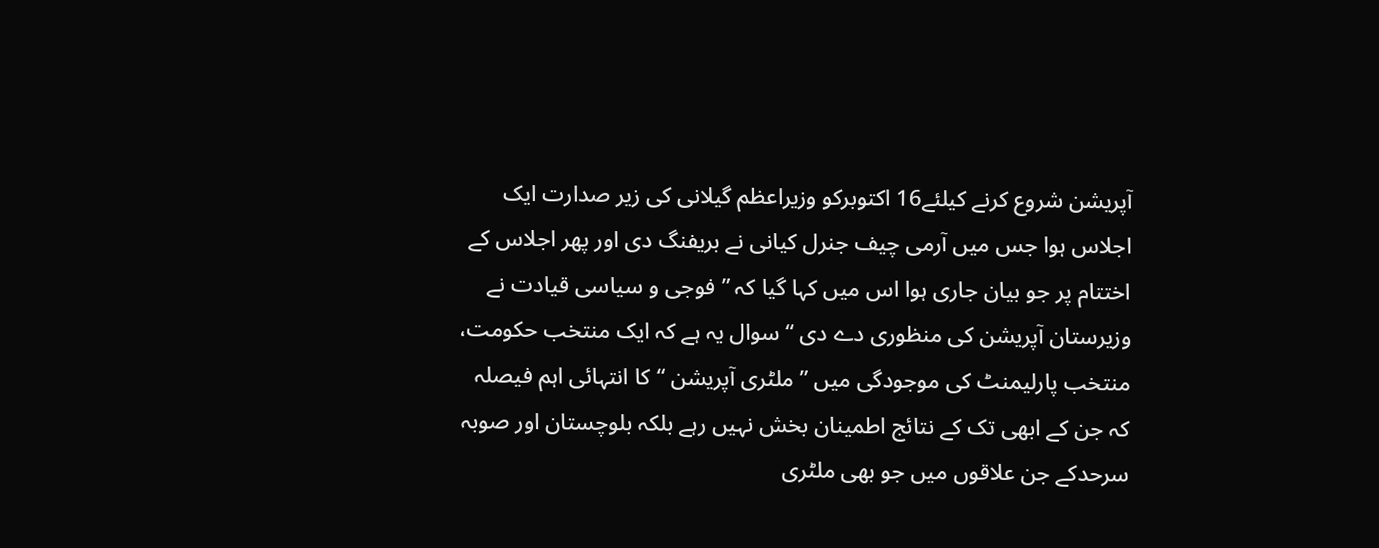آپریشن شروع کرنے کیلئے16 اکتوبرکو وزیراعظم گیلانی کی زیر صدارت ایک اجلاس ہوا جس میں آرمی چیف جنرل کیانی نے بریفنگ دی اور پھر اجلاس کے اختتام پر جو بیان جاری ہوا اس میں کہا گیا کہ ”فوجی و سیاسی قیادت نے وزیرستان آپریشن کی منظوری دے دی “ سوال یہ ہے کہ ایک منتخب حکومت، منتخب پارلیمنٹ کی موجودگی میں ”ملٹری آپریشن “کا انتہائی اہم فیصلہ کہ جن کے ابھی تک کے نتائج اطمینان بخش نہیں رہے بلکہ بلوچستان اور صوبہ سرحدکے جن علاقوں میں جو بھی ملٹری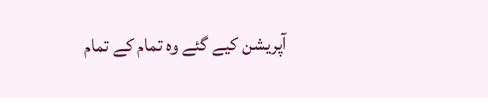آپریشن کیے گئے وہ تمام کے تمام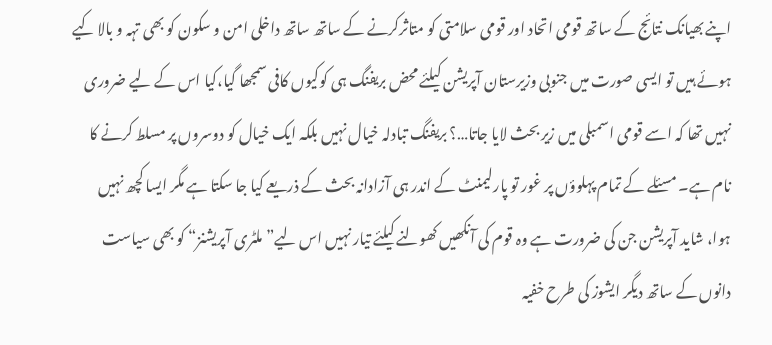اپنے بھیانک نتائج کے ساتھ قومی اتحاد اور قومی سلامتی کو متاثرکرنے کے ساتھ ساتھ داخلی امن و سکون کو بھی تہہ و بالا کیے ہوئے ہیں تو ایسی صورت میں جنوبی وزیرستان آپریشن کیلئے محض بریفنگ ہی کوکیوں کافی سمجھا گیا،کیا اس کے لیے ضروری نہیں تھا کہ اسے قومی اسمبلی میں زیر بحث لایا جاتا…؟ بریفنگ تبادلہ خیال نہیں بلکہ ایک خیال کو دوسروں پر مسلط کرنے کا نام ہے۔ مسئلے کے تمام پہلوؤں پر غور تو پارلیمنٹ کے اندر ہی آزادانہ بحث کے ذریعے کیا جا سکتا ہے مگر ایسا کچھ نہیں ہوا، شاید آپریشن جن کی ضرورت ہے وہ قوم کی آنکھیں کھولنے کیلئے تیار نہیں اس لیے” ملٹری آپریشنز“ کو بھی سیاست دانوں کے ساتھ دیگر ایشوز کی طرح خفیہ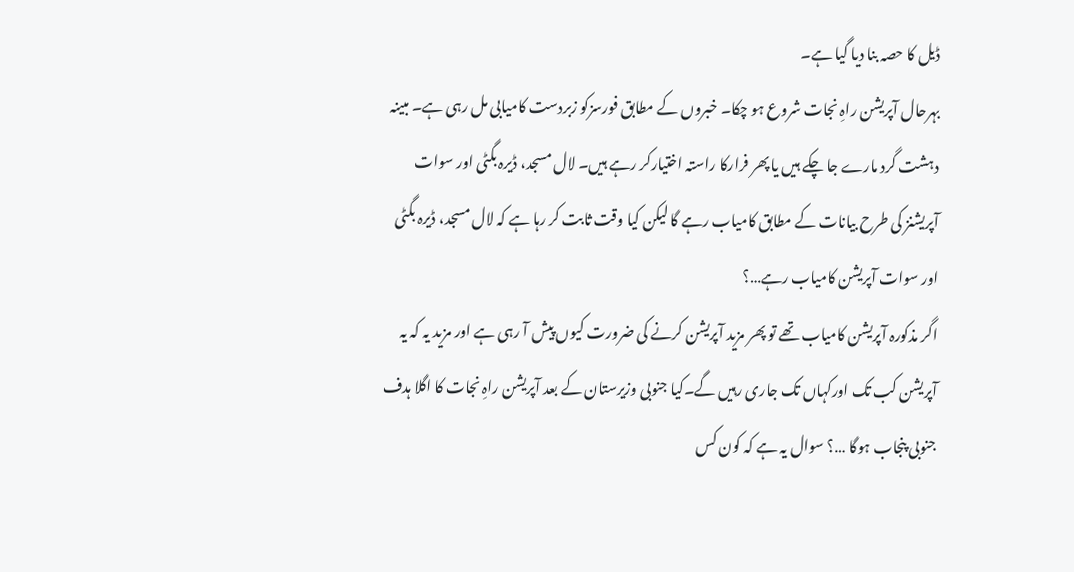ڈیل کا حصہ بنا دیا گیا ہے۔
بہرحال آپریشن راہِ نجات شروع ہو چکا۔ خبروں کے مطابق فورسزکو زبردست کامیابی مل رہی ہے۔ مبینہ دہشت گرد مارے جا چکے ہیں یا پھر فرارکا راستہ اختیارکر رہے ہیں۔ لال مسجد، ڈیرہ بگٹی اور سوات آپریشنز کی طرح بیانات کے مطابق کامیاب رہے گا لیکن کیا وقت ثابت کر رہا ہے کہ لال مسجد، ڈیرہ بگٹی اور سوات آپریشن کامیاب رہے…؟
اگر مذکورہ آپریشن کامیاب تھے تو پھر مزید آپریشن کرنے کی ضرورت کیوں پیش آ رہی ہے اور مزید یہ کہ یہ آپریشن کب تک اورکہاں تک جاری رہیں گے۔کیا جنوبی وزیرستان کے بعد آپریشن راہِ نجات کا اگلا ہدف جنوبی پنجاب ہوگا …؟ سوال یہ ہے کہ کون کس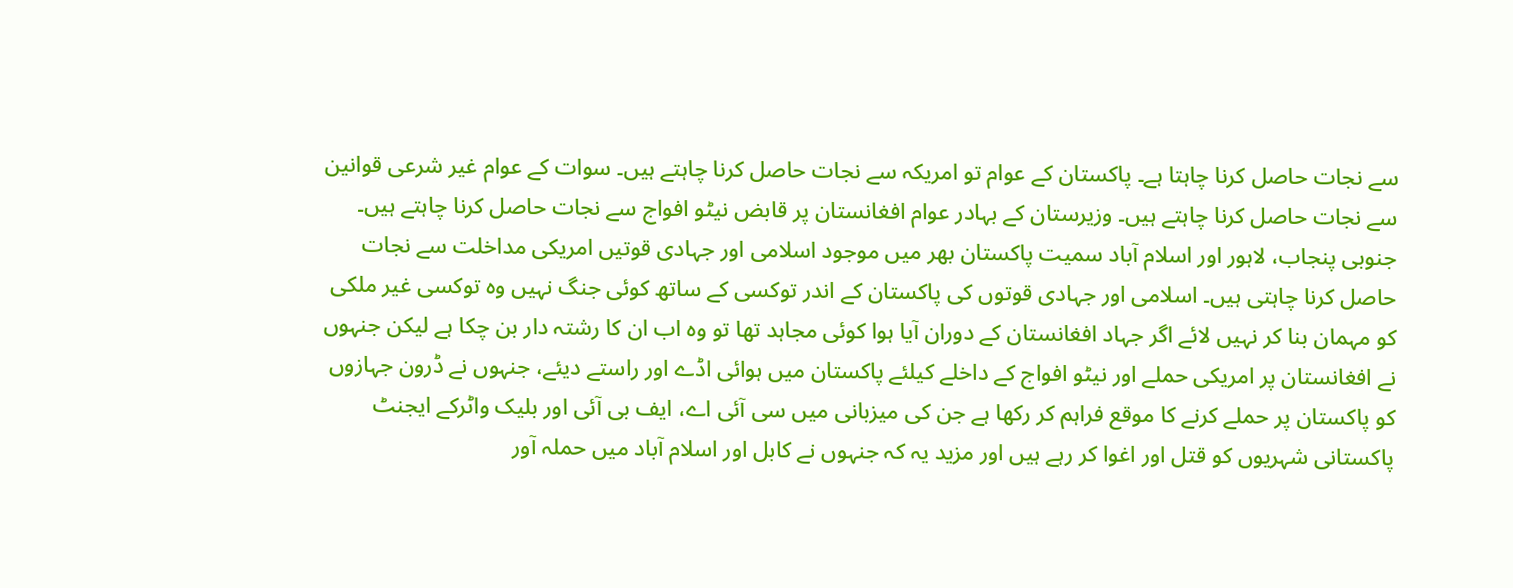سے نجات حاصل کرنا چاہتا ہے۔ پاکستان کے عوام تو امریکہ سے نجات حاصل کرنا چاہتے ہیں۔ سوات کے عوام غیر شرعی قوانین سے نجات حاصل کرنا چاہتے ہیں۔ وزیرستان کے بہادر عوام افغانستان پر قابض نیٹو افواج سے نجات حاصل کرنا چاہتے ہیں۔ جنوبی پنجاب، لاہور اور اسلام آباد سمیت پاکستان بھر میں موجود اسلامی اور جہادی قوتیں امریکی مداخلت سے نجات حاصل کرنا چاہتی ہیں۔ اسلامی اور جہادی قوتوں کی پاکستان کے اندر توکسی کے ساتھ کوئی جنگ نہیں وہ توکسی غیر ملکی کو مہمان بنا کر نہیں لائے اگر جہاد افغانستان کے دوران آیا ہوا کوئی مجاہد تھا تو وہ اب ان کا رشتہ دار بن چکا ہے لیکن جنہوں نے افغانستان پر امریکی حملے اور نیٹو افواج کے داخلے کیلئے پاکستان میں ہوائی اڈے اور راستے دیئے، جنہوں نے ڈرون جہازوں کو پاکستان پر حملے کرنے کا موقع فراہم کر رکھا ہے جن کی میزبانی میں سی آئی اے، ایف بی آئی اور بلیک واٹرکے ایجنٹ پاکستانی شہریوں کو قتل اور اغوا کر رہے ہیں اور مزید یہ کہ جنہوں نے کابل اور اسلام آباد میں حملہ آور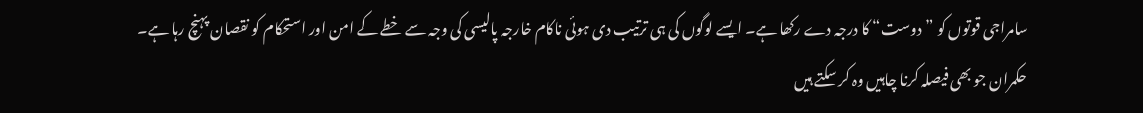سامراجی قوتوں کو ”دوست“ کا درجہ دے رکھا ہے۔ ایسے لوگوں کی ہی ترتیب دی ہوئی ناکام خارجہ پالیسی کی وجہ سے خطے کے امن اور استحکام کو نقصان پہنچ رہا ہے۔
حکمران جو بھی فیصلہ کرنا چاہیں وہ کر سکتے ہیں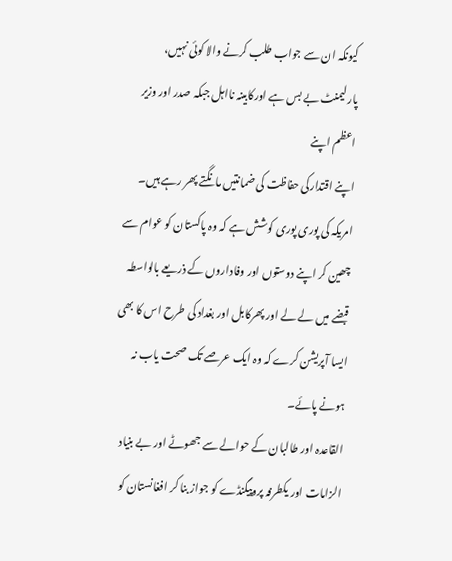کیونکہ ان سے جواب طلب کرنے والا کوئی نہیں، پارلیمنٹ بے بس ہے اورکابینہ نااہل جبکہ صدر اور وزیر اعظم اپنے
اپنے اقتدارکی حفاظت کی ضمانتیں مانگتے پھر رہے ہیں۔ امریکہ کی پوری پوری کوشش ہے کہ وہ پاکستان کو عوام سے چھین کر اپنے دوستوں اور وفاداروں کے ذریعے بالواسطہ قبضے میں لے لے اور پھرکابل اور بغداد کی طرح اس کا بھی ایسا آپریشن کرے کہ وہ ایک عرصے تک صحت یاب نہ ہونے پائے۔
القاعدہ اور طالبان کے حوالے سے جھوٹے اور بے بنیاد الزامات اور یکطرفہ پروپیگنڈے کو جواز بنا کر افغانستان کو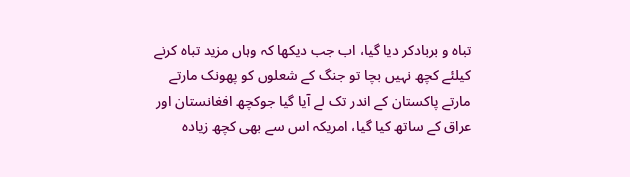تباہ و بربادکر دیا گیا، اب جب دیکھا کہ وہاں مزید تباہ کرنے کیلئے کچھ نہیں بچا تو جنگ کے شعلوں کو پھونک مارتے مارتے پاکستان کے اندر تک لے آیا گیا جوکچھ افغانستان اور عراق کے ساتھ کیا گیا، امریکہ اس سے بھی کچھ زیادہ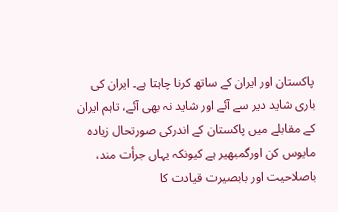پاکستان اور ایران کے ساتھ کرنا چاہتا ہے۔ ایران کی باری شاید دیر سے آئے اور شاید نہ بھی آئے، تاہم ایران کے مقابلے میں پاکستان کے اندرکی صورتحال زیادہ مایوس کن اورگمبھیر ہے کیونکہ یہاں جرأت مند، باصلاحیت اور بابصیرت قیادت کا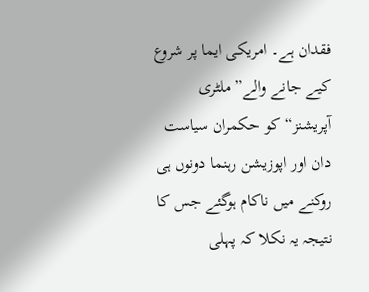فقدان ہے۔ امریکی ایما پر شروع کیے جانے والے” ملٹری آپریشنز“کو حکمران سیاست دان اور اپوزیشن رہنما دونوں ہی روکنے میں ناکام ہوگئے جس کا نتیجہ یہ نکلا کہ پہلی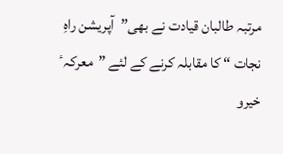مرتبہ طالبان قیادت نے بھی”آپریشن راہِ نجات “ کا مقابلہ کرنے کے لئے ”معرکہٴ خیرو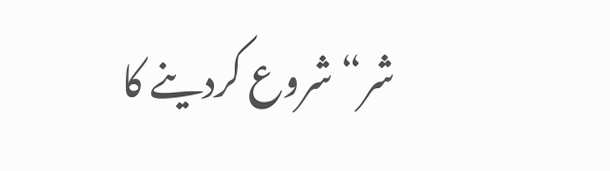شر“ شروع کردینے کا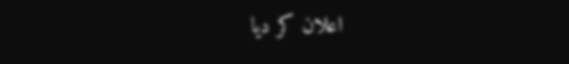اعلان کر دیا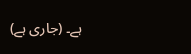ہے۔ (جاری ہے)